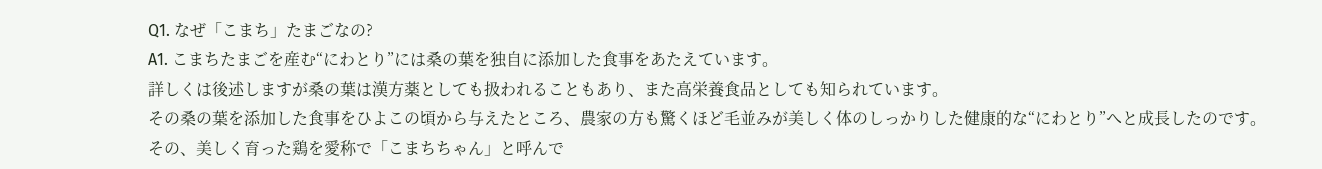Q1. なぜ「こまち」たまごなの?
A1. こまちたまごを産む“にわとり”には桑の葉を独自に添加した食事をあたえています。
詳しくは後述しますが桑の葉は漢方薬としても扱われることもあり、また高栄養食品としても知られています。
その桑の葉を添加した食事をひよこの頃から与えたところ、農家の方も驚くほど毛並みが美しく体のしっかりした健康的な“にわとり”へと成長したのです。
その、美しく育った鶏を愛称で「こまちちゃん」と呼んで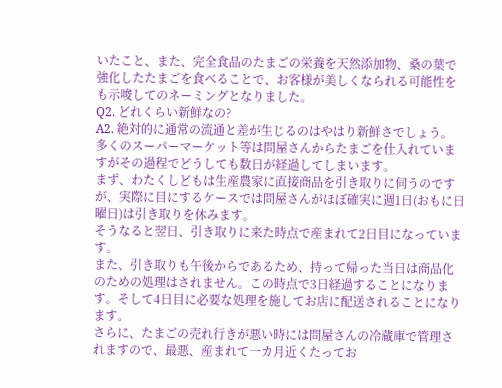いたこと、また、完全食品のたまごの栄養を天然添加物、桑の葉で強化したたまごを食べることで、お客様が美しくなられる可能性をも示唆してのネーミングとなりました。
Q2. どれくらい新鮮なの?
A2. 絶対的に通常の流通と差が生じるのはやはり新鮮さでしょう。
多くのスーパーマーケット等は問屋さんからたまごを仕入れていますがその過程でどうしても数日が経過してしまいます。
まず、わたくしどもは生産農家に直接商品を引き取りに伺うのですが、実際に目にするケースでは問屋さんがほぼ確実に週1日(おもに日曜日)は引き取りを休みます。
そうなると翌日、引き取りに来た時点で産まれて2日目になっています。
また、引き取りも午後からであるため、持って帰った当日は商品化のための処理はされません。この時点で3日経過することになります。そして4日目に必要な処理を施してお店に配送されることになります。
さらに、たまごの売れ行きが悪い時には問屋さんの冷蔵庫で管理されますので、最悪、産まれて一カ月近くたってお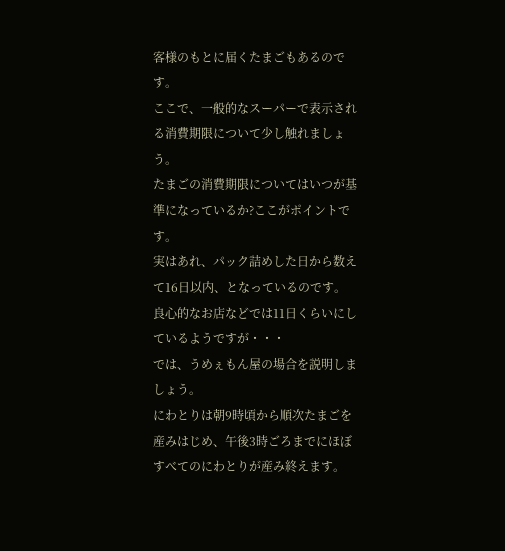客様のもとに届くたまごもあるのです。
ここで、一般的なスーパーで表示される消費期限について少し触れましょう。
たまごの消費期限についてはいつが基準になっているか?ここがポイントです。
実はあれ、パック詰めした日から数えて16日以内、となっているのです。良心的なお店などでは11日くらいにしているようですが・・・
では、うめぇもん屋の場合を説明しましょう。
にわとりは朝9時頃から順次たまごを産みはじめ、午後3時ごろまでにほぼすべてのにわとりが産み終えます。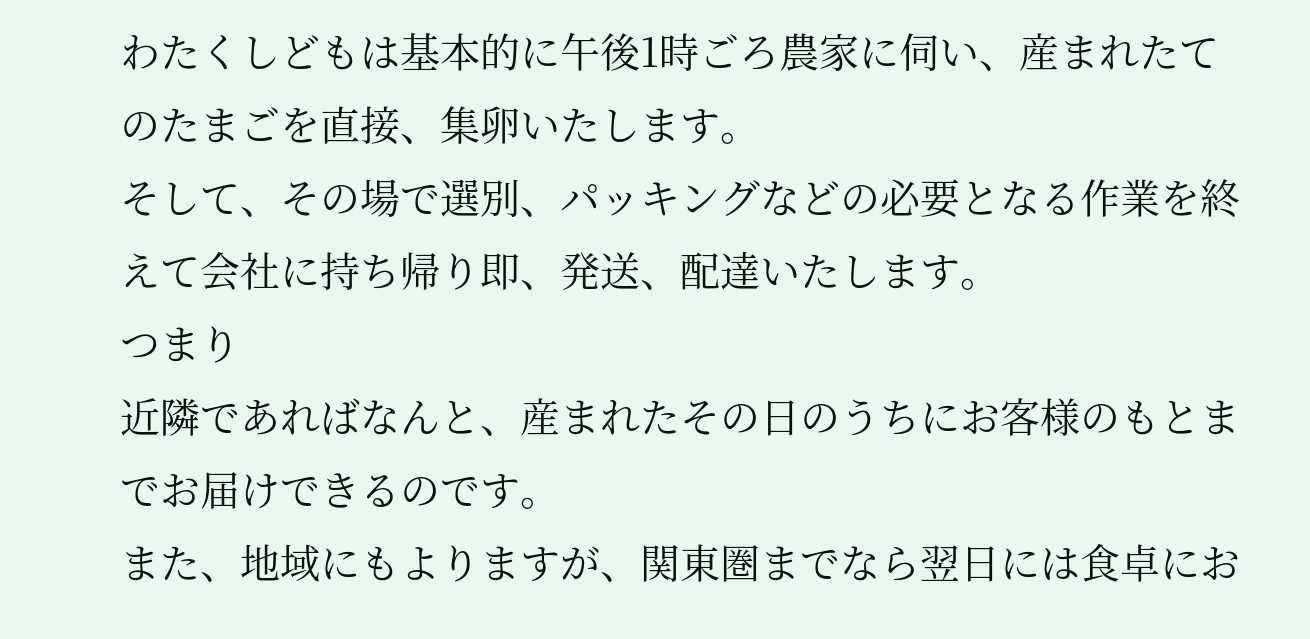わたくしどもは基本的に午後1時ごろ農家に伺い、産まれたてのたまごを直接、集卵いたします。
そして、その場で選別、パッキングなどの必要となる作業を終えて会社に持ち帰り即、発送、配達いたします。
つまり
近隣であればなんと、産まれたその日のうちにお客様のもとまでお届けできるのです。
また、地域にもよりますが、関東圏までなら翌日には食卓にお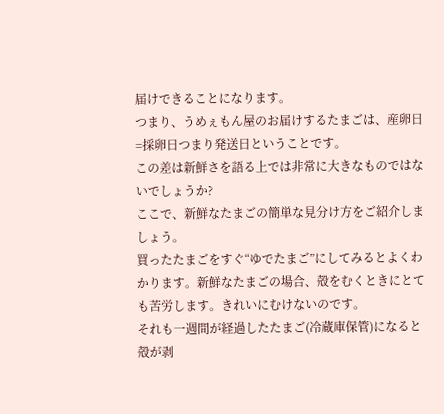届けできることになります。
つまり、うめぇもん屋のお届けするたまごは、産卵日=採卵日つまり発送日ということです。
この差は新鮮さを語る上では非常に大きなものではないでしょうか?
ここで、新鮮なたまごの簡単な見分け方をご紹介しましょう。
買ったたまごをすぐ“ゆでたまご”にしてみるとよくわかります。新鮮なたまごの場合、殻をむくときにとても苦労します。きれいにむけないのです。
それも一週間が経過したたまご(冷蔵庫保管)になると殻が剥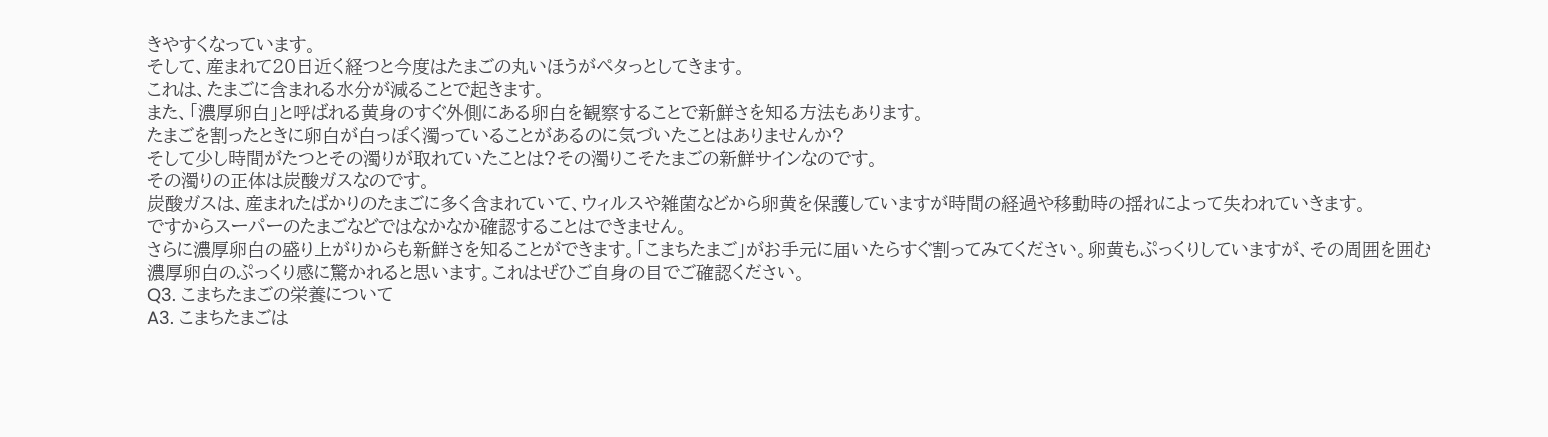きやすくなっています。
そして、産まれて20日近く経つと今度はたまごの丸いほうがペタっとしてきます。
これは、たまごに含まれる水分が減ることで起きます。
また、「濃厚卵白」と呼ばれる黄身のすぐ外側にある卵白を観察することで新鮮さを知る方法もあります。
たまごを割ったときに卵白が白っぽく濁っていることがあるのに気づいたことはありませんか?
そして少し時間がたつとその濁りが取れていたことは?その濁りこそたまごの新鮮サインなのです。
その濁りの正体は炭酸ガスなのです。
炭酸ガスは、産まれたばかりのたまごに多く含まれていて、ウィルスや雑菌などから卵黄を保護していますが時間の経過や移動時の揺れによって失われていきます。
ですからスーパーのたまごなどではなかなか確認することはできません。
さらに濃厚卵白の盛り上がりからも新鮮さを知ることができます。「こまちたまご」がお手元に届いたらすぐ割ってみてください。卵黄もぷっくりしていますが、その周囲を囲む濃厚卵白のぷっくり感に驚かれると思います。これはぜひご自身の目でご確認ください。
Q3. こまちたまごの栄養について
A3. こまちたまごは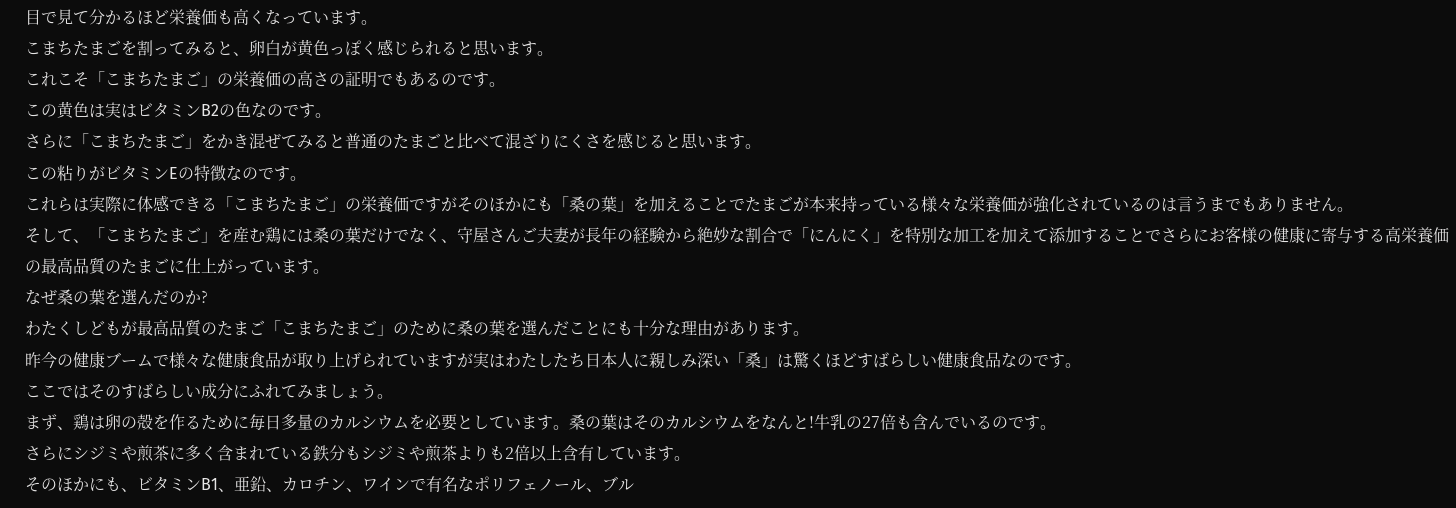目で見て分かるほど栄養価も高くなっています。
こまちたまごを割ってみると、卵白が黄色っぽく感じられると思います。
これこそ「こまちたまご」の栄養価の高さの証明でもあるのです。
この黄色は実はビタミンB2の色なのです。
さらに「こまちたまご」をかき混ぜてみると普通のたまごと比べて混ざりにくさを感じると思います。
この粘りがビタミンEの特徴なのです。
これらは実際に体感できる「こまちたまご」の栄養価ですがそのほかにも「桑の葉」を加えることでたまごが本来持っている様々な栄養価が強化されているのは言うまでもありません。
そして、「こまちたまご」を産む鶏には桑の葉だけでなく、守屋さんご夫妻が長年の経験から絶妙な割合で「にんにく」を特別な加工を加えて添加することでさらにお客様の健康に寄与する高栄養価の最高品質のたまごに仕上がっています。
なぜ桑の葉を選んだのか?
わたくしどもが最高品質のたまご「こまちたまご」のために桑の葉を選んだことにも十分な理由があります。
昨今の健康ブームで様々な健康食品が取り上げられていますが実はわたしたち日本人に親しみ深い「桑」は驚くほどすばらしい健康食品なのです。
ここではそのすばらしい成分にふれてみましょう。
まず、鶏は卵の殻を作るために毎日多量のカルシウムを必要としています。桑の葉はそのカルシウムをなんと!牛乳の27倍も含んでいるのです。
さらにシジミや煎茶に多く含まれている鉄分もシジミや煎茶よりも2倍以上含有しています。
そのほかにも、ビタミンB1、亜鉛、カロチン、ワインで有名なポリフェノール、ブル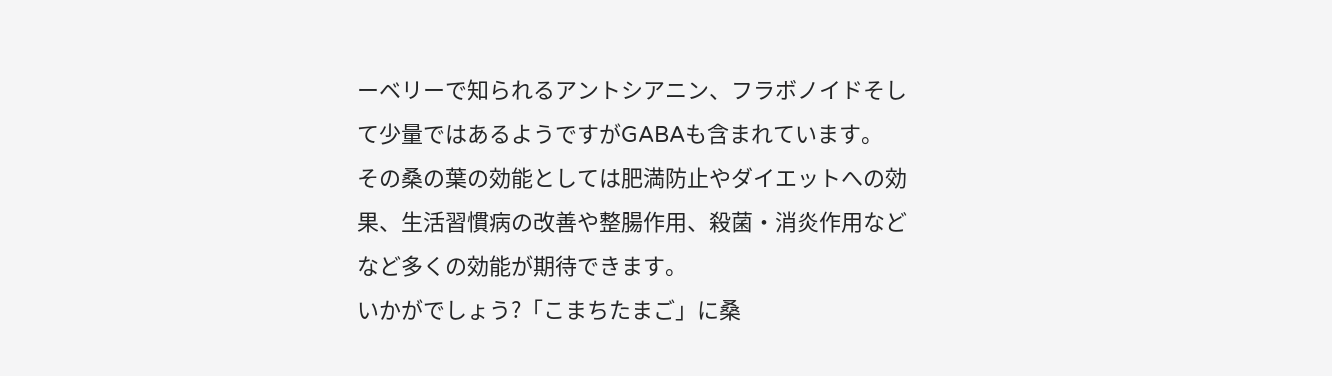ーベリーで知られるアントシアニン、フラボノイドそして少量ではあるようですがGABAも含まれています。
その桑の葉の効能としては肥満防止やダイエットへの効果、生活習慣病の改善や整腸作用、殺菌・消炎作用などなど多くの効能が期待できます。
いかがでしょう?「こまちたまご」に桑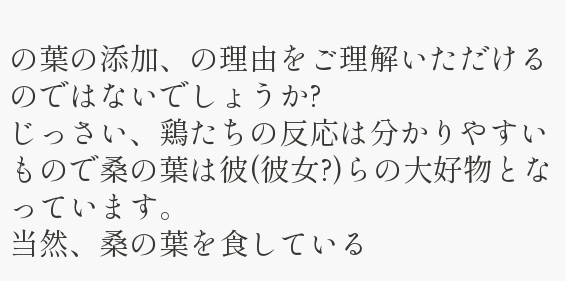の葉の添加、の理由をご理解いただけるのではないでしょうか?
じっさい、鶏たちの反応は分かりやすいもので桑の葉は彼(彼女?)らの大好物となっています。
当然、桑の葉を食している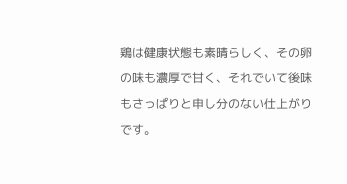鶏は健康状態も素晴らしく、その卵の味も濃厚で甘く、それでいて後味もさっぱりと申し分のない仕上がりです。